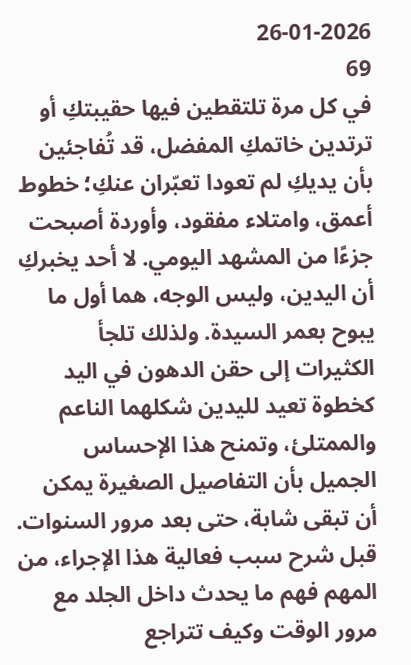26-01-2026
69
في كل مرة تلتقطين فيها حقيبتكِ أو ترتدين خاتمكِ المفضل، قد تُفاجئين بأن يديكِ لم تعودا تعبّران عنكِ؛ خطوط أعمق، وامتلاء مفقود، وأوردة أصبحت جزءًا من المشهد اليومي. لا أحد يخبركِ أن اليدين، وليس الوجه، هما أول ما يبوح بعمر السيدة. ولذلك تلجأ الكثيرات إلى حقن الدهون في اليد كخطوة تعيد لليدين شكلهما الناعم والممتلئ، وتمنح هذا الإحساس الجميل بأن التفاصيل الصغيرة يمكن أن تبقى شابة، حتى بعد مرور السنوات.
قبل شرح سبب فعالية هذا الإجراء، من المهم فهم ما يحدث داخل الجلد مع مرور الوقت وكيف تتراجع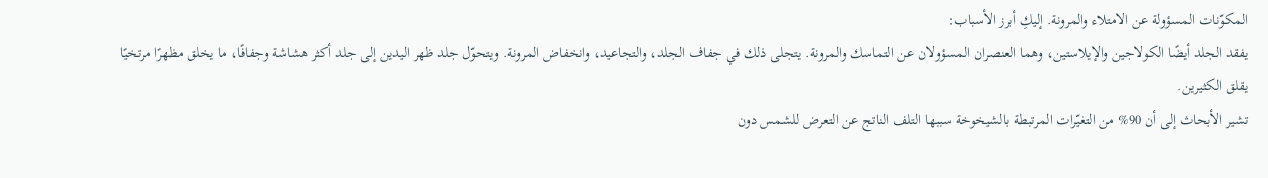المكوّنات المسؤولة عن الامتلاء والمرونة. إليكِ أبرز الأسباب:
يفقد الجلد أيضًا الكولاجين والإيلاستين، وهما العنصران المسؤولان عن التماسك والمرونة. يتجلى ذلك في جفاف الجلد، والتجاعيد، وانخفاض المرونة. ويتحوّل جلد ظهر اليدين إلى جلد أكثر هشاشة وجفافًا، ما يخلق مظهرًا مرتخيًا يقلق الكثيرين.
تشير الأبحاث إلى أن 90% من التغيّرات المرتبطة بالشيخوخة سببها التلف الناتج عن التعرض للشمس دون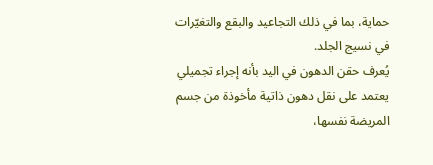حماية، بما في ذلك التجاعيد والبقع والتغيّرات في نسيج الجلد.
يُعرف حقن الدهون في اليد بأنه إجراء تجميلي يعتمد على نقل دهون ذاتية مأخوذة من جسم المريضة نفسها،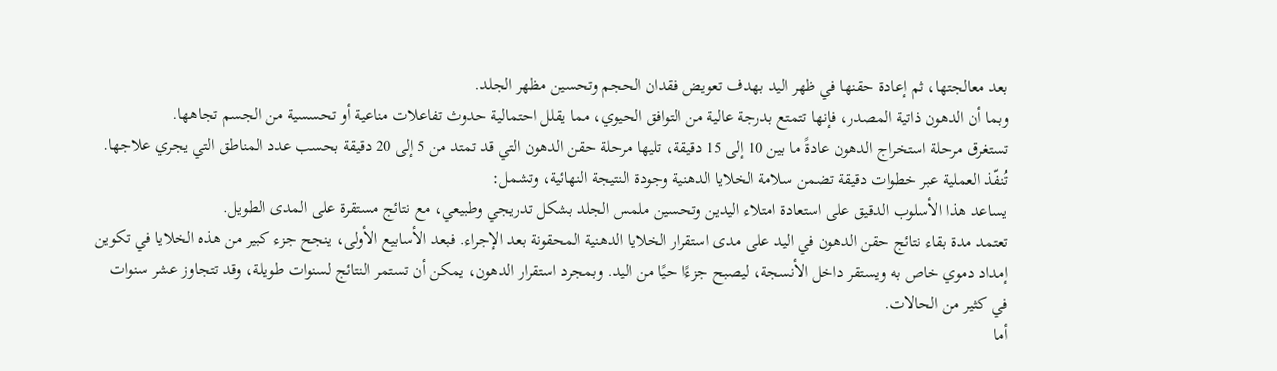بعد معالجتها، ثم إعادة حقنها في ظهر اليد بهدف تعويض فقدان الحجم وتحسين مظهر الجلد.
وبما أن الدهون ذاتية المصدر، فإنها تتمتع بدرجة عالية من التوافق الحيوي، مما يقلل احتمالية حدوث تفاعلات مناعية أو تحسسية من الجسم تجاهها.
تستغرق مرحلة استخراج الدهون عادةً ما بين 10 إلى 15 دقيقة، تليها مرحلة حقن الدهون التي قد تمتد من 5 إلى 20 دقيقة بحسب عدد المناطق التي يجري علاجها.
تُنفّذ العملية عبر خطوات دقيقة تضمن سلامة الخلايا الدهنية وجودة النتيجة النهائية، وتشمل:
يساعد هذا الأسلوب الدقيق على استعادة امتلاء اليدين وتحسين ملمس الجلد بشكل تدريجي وطبيعي، مع نتائج مستقرة على المدى الطويل.
تعتمد مدة بقاء نتائج حقن الدهون في اليد على مدى استقرار الخلايا الدهنية المحقونة بعد الإجراء. فبعد الأسابيع الأولى، ينجح جزء كبير من هذه الخلايا في تكوين إمداد دموي خاص به ويستقر داخل الأنسجة، ليصبح جزءًا حيًا من اليد. وبمجرد استقرار الدهون، يمكن أن تستمر النتائج لسنوات طويلة، وقد تتجاوز عشر سنوات في كثير من الحالات.
أما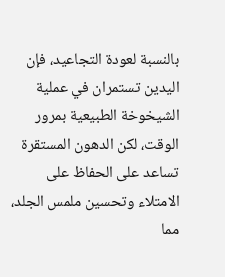بالنسبة لعودة التجاعيد، فإن اليدين تستمران في عملية الشيخوخة الطبيعية بمرور الوقت، لكن الدهون المستقرة تساعد على الحفاظ على الامتلاء وتحسين ملمس الجلد، مما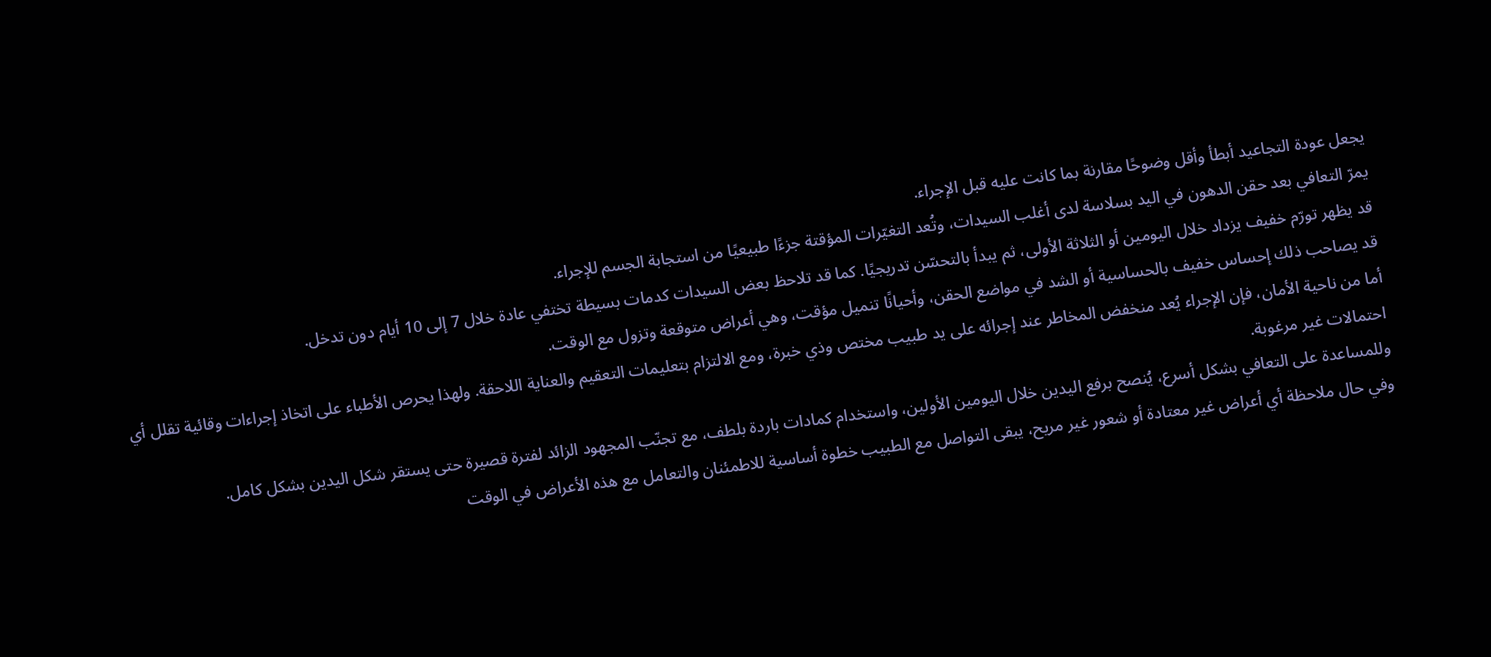يجعل عودة التجاعيد أبطأ وأقل وضوحًا مقارنة بما كانت عليه قبل الإجراء.
يمرّ التعافي بعد حقن الدهون في اليد بسلاسة لدى أغلب السيدات، وتُعد التغيّرات المؤقتة جزءًا طبيعيًا من استجابة الجسم للإجراء.
قد يظهر تورّم خفيف يزداد خلال اليومين أو الثلاثة الأولى، ثم يبدأ بالتحسّن تدريجيًا. كما قد تلاحظ بعض السيدات كدمات بسيطة تختفي عادة خلال 7 إلى 10 أيام دون تدخل.
قد يصاحب ذلك إحساس خفيف بالحساسية أو الشد في مواضع الحقن، وأحيانًا تنميل مؤقت، وهي أعراض متوقعة وتزول مع الوقت.
أما من ناحية الأمان، فإن الإجراء يُعد منخفض المخاطر عند إجرائه على يد طبيب مختص وذي خبرة، ومع الالتزام بتعليمات التعقيم والعناية اللاحقة. ولهذا يحرص الأطباء على اتخاذ إجراءات وقائية تقلل أي احتمالات غير مرغوبة.
وللمساعدة على التعافي بشكل أسرع، يُنصح برفع اليدين خلال اليومين الأولين، واستخدام كمادات باردة بلطف، مع تجنّب المجهود الزائد لفترة قصيرة حتى يستقر شكل اليدين بشكل كامل.
وفي حال ملاحظة أي أعراض غير معتادة أو شعور غير مريح، يبقى التواصل مع الطبيب خطوة أساسية للاطمئنان والتعامل مع هذه الأعراض في الوقت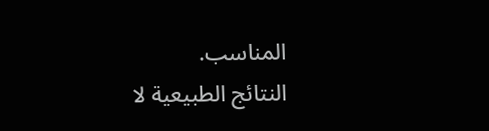المناسب.
النتائج الطبيعية لا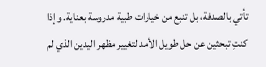تأتي بالصدفة، بل تنبع من خيارات طبية مدروسة بعناية. وإذا كنتِ تبحثين عن حل طويل الأمد لتغيير مظهر اليدين الذي لم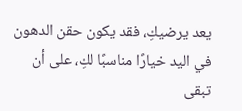يعد يرضيكِ، فقد يكون حقن الدهون في اليد خيارًا مناسبًا لكِ، على أن تبقى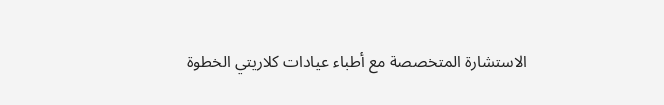الاستشارة المتخصصة مع أطباء عيادات كلاريتي الخطوة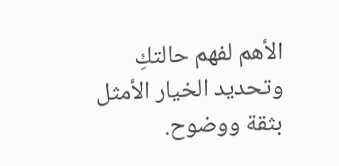الأهم لفهم حالتكِ وتحديد الخيار الأمثل بثقة ووضوح.